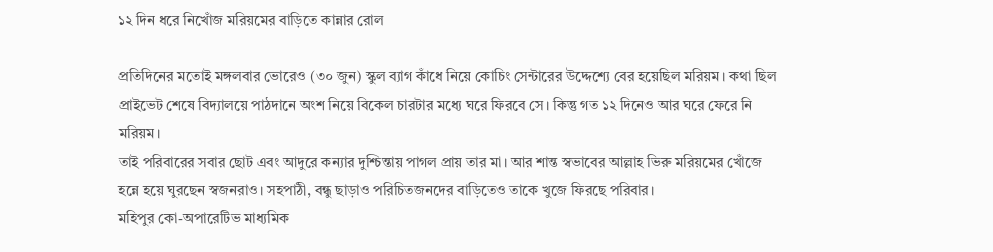১২ দিন ধরে নিখোঁজ মরিয়মের বাড়িতে কান্নার রোল

প্রতিদিনের মতোই মঙ্গলবার ভোরেও (৩০ জুন) স্কুল ব্যাগ কাঁধে নিয়ে কোচিং সেন্টারের উদ্দেশ্যে বের হয়েছিল মরিয়ম। কথা ছিল প্রাইভেট শেষে বিদ্যালয়ে পাঠদানে অংশ নিয়ে বিকেল চারটার মধ্যে ঘরে ফিরবে সে। কিন্তু গত ১২ দিনেও আর ঘরে ফেরে নি মরিয়ম।
তাই পরিবারের সবার ছোট এবং আদুরে কন্যার দুশ্চিন্তায় পাগল প্রায় তার মা। আর শান্ত স্বভাবের আল্লাহ ভিরু মরিয়মের খোঁজে হন্নে হয়ে ঘুরছেন স্বজনরাও। সহপাঠী, বন্ধু ছাড়াও পরিচিতজনদের বাড়িতেও তাকে খুজে ফিরছে পরিবার।
মহিপুর কো-অপারেটিভ মাধ্যমিক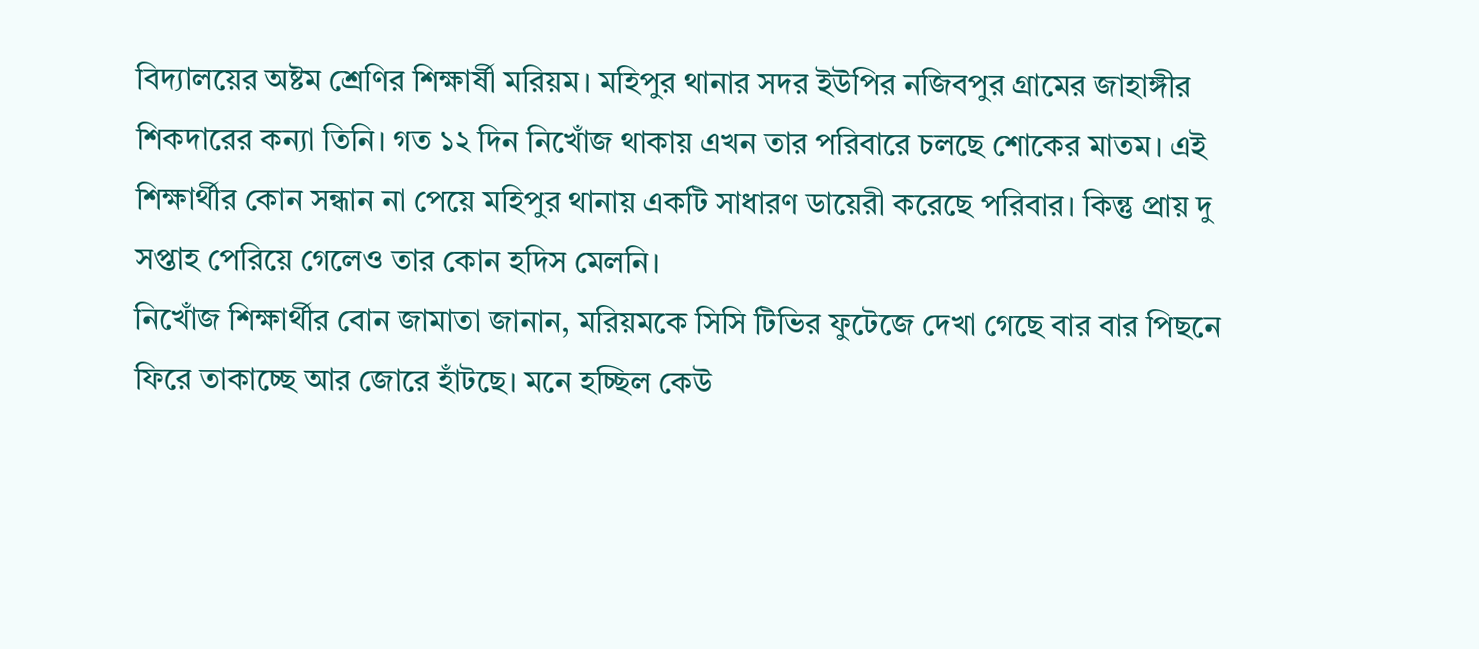বিদ্যালয়ের অষ্টম শ্রেণির শিক্ষার্ষী মরিয়ম। মহিপুর থানার সদর ইউপির নজিবপুর গ্রামের জাহাঙ্গীর শিকদারের কন্যা তিনি। গত ১২ দিন নিখোঁজ থাকায় এখন তার পরিবারে চলছে শোকের মাতম। এই শিক্ষার্থীর কোন সন্ধান না পেয়ে মহিপুর থানায় একটি সাধারণ ডায়েরী করেছে পরিবার। কিন্তু প্রায় দু সপ্তাহ পেরিয়ে গেলেও তার কোন হদিস মেলনি।
নিখোঁজ শিক্ষার্থীর বোন জামাতা জানান, মরিয়মকে সিসি টিভির ফুটেজে দেখা গেছে বার বার পিছনে ফিরে তাকাচ্ছে আর জোরে হাঁটছে। মনে হচ্ছিল কেউ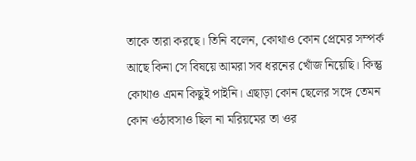তাকে তারা করছে। তিনি বলেন, কোথাও কোন প্রেমের সম্পর্ক আছে কিনা সে বিষয়ে আমরা সব ধরনের খোঁজ নিয়েছি। কিন্তু কোথাও এমন কিছুই পাইনি। এছাড়া কোন ছেলের সঙ্গে তেমন কোন ওঠাবসাও ছিল না মরিয়মের তা ওর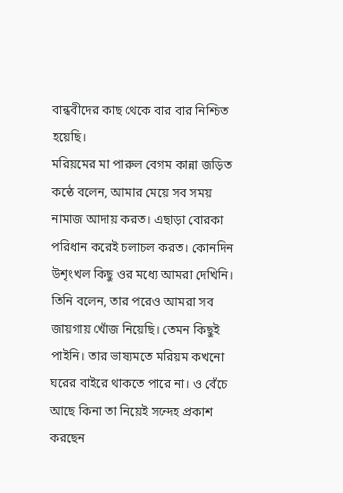বান্ধবীদের কাছ থেকে বার বার নিশ্চিত হয়েছি।
মরিয়মের মা পারুল বেগম কান্না জড়িত কন্ঠে বলেন, আমার মেয়ে সব সময় নামাজ আদায় করত। এছাড়া বোরকা পরিধান করেই চলাচল করত। কোনদিন উশৃংখল কিছু ওর মধ্যে আমরা দেখিনি। তিনি বলেন, তার পরেও আমরা সব জায়গায় খোঁজ নিয়েছি। তেমন কিছুই পাইনি। তার ভাষ্যমতে মরিয়ম কখনো ঘরের বাইরে থাকতে পারে না। ও বেঁচে আছে কিনা তা নিয়েই সন্দেহ প্রকাশ করছেন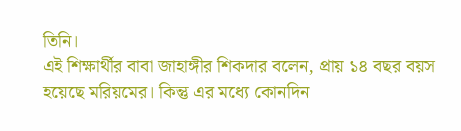তিনি।
এই শিক্ষার্থীর বাবা জাহাঙ্গীর শিকদার বলেন, প্রায় ১৪ বছর বয়স হয়েছে মরিয়মের। কিন্তু এর মধ্যে কোনদিন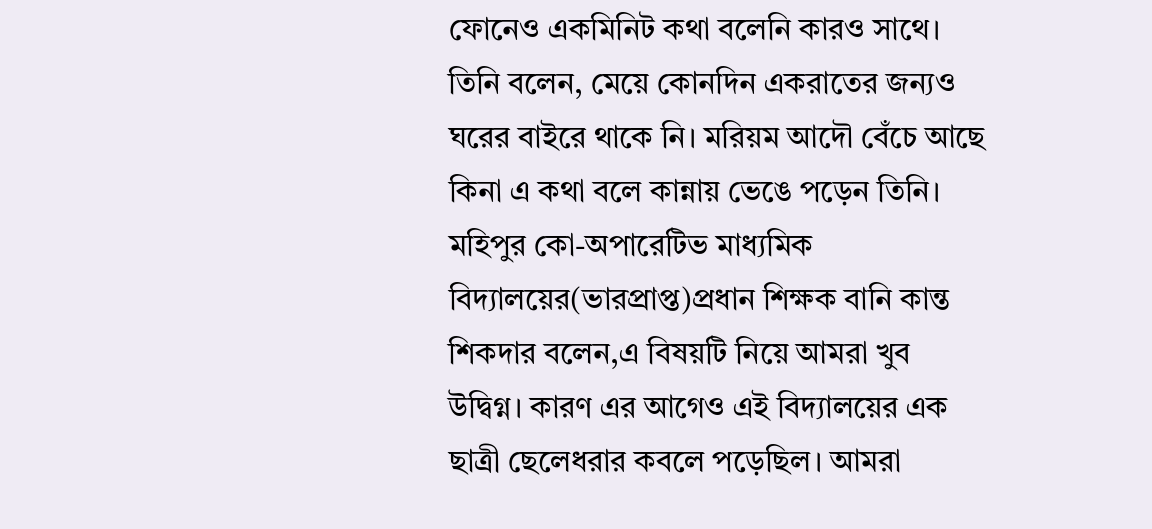ফোনেও একমিনিট কথা বলেনি কারও সাথে। তিনি বলেন, মেয়ে কোনদিন একরাতের জন্যও ঘরের বাইরে থাকে নি। মরিয়ম আদৌ বেঁচে আছে কিনা এ কথা বলে কান্নায় ভেঙে পড়েন তিনি।
মহিপুর কো-অপারেটিভ মাধ্যমিক বিদ্যালয়ের(ভারপ্রাপ্ত)প্রধান শিক্ষক বানি কান্ত শিকদার বলেন,এ বিষয়টি নিয়ে আমরা খুব উদ্বিগ্ন। কারণ এর আগেও এই বিদ্যালয়ের এক ছাত্রী ছেলেধরার কবলে পড়েছিল। আমরা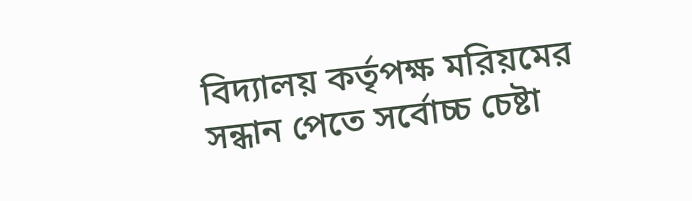বিদ্যালয় কর্তৃপক্ষ মরিয়মের সন্ধান পেতে সর্বোচ্চ চেষ্টা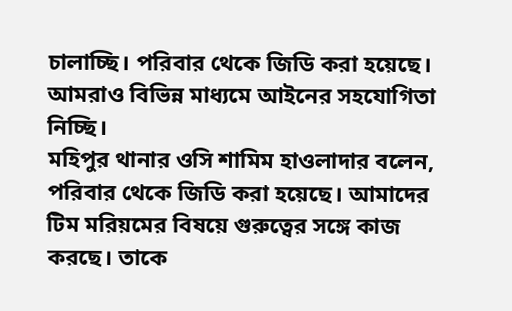চালাচ্ছি। পরিবার থেকে জিডি করা হয়েছে। আমরাও বিভিন্ন মাধ্যমে আইনের সহযোগিতা নিচ্ছি।
মহিপুর থানার ওসি শামিম হাওলাদার বলেন, পরিবার থেকে জিডি করা হয়েছে। আমাদের টিম মরিয়মের বিষয়ে গুরুত্বের সঙ্গে কাজ করছে। তাকে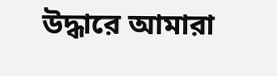উদ্ধারে আমারা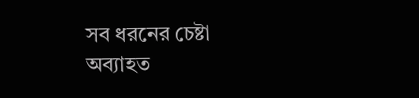সব ধরনের চেষ্টা অব্যাহত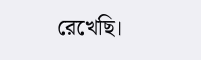রেখেছি।